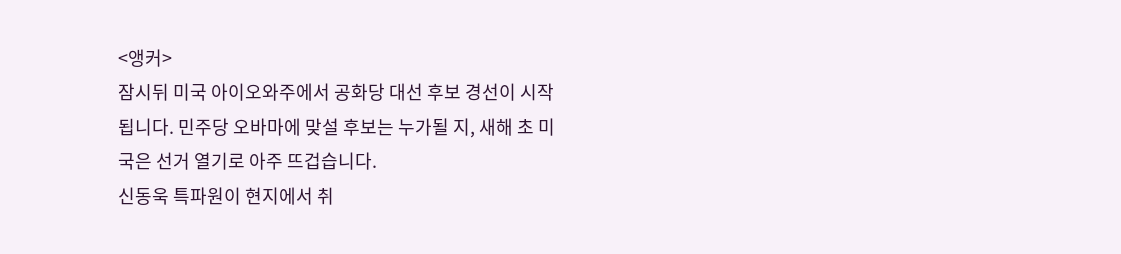<앵커>
잠시뒤 미국 아이오와주에서 공화당 대선 후보 경선이 시작됩니다. 민주당 오바마에 맞설 후보는 누가될 지, 새해 초 미국은 선거 열기로 아주 뜨겁습니다.
신동욱 특파원이 현지에서 취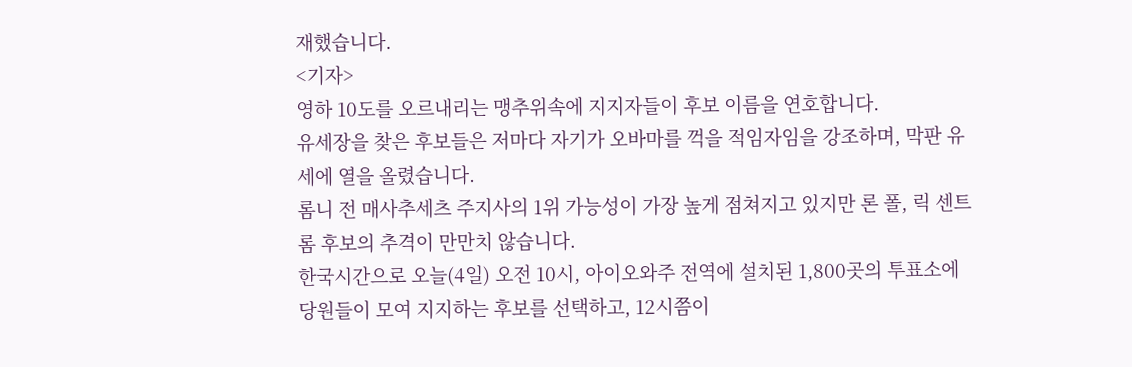재했습니다.
<기자>
영하 10도를 오르내리는 맹추위속에 지지자들이 후보 이름을 연호합니다.
유세장을 찾은 후보들은 저마다 자기가 오바마를 꺽을 적임자임을 강조하며, 막판 유세에 열을 올렸습니다.
롬니 전 매사추세츠 주지사의 1위 가능성이 가장 높게 점쳐지고 있지만 론 폴, 릭 센트롬 후보의 추격이 만만치 않습니다.
한국시간으로 오늘(4일) 오전 10시, 아이오와주 전역에 설치된 1,800곳의 투표소에 당원들이 모여 지지하는 후보를 선택하고, 12시쯤이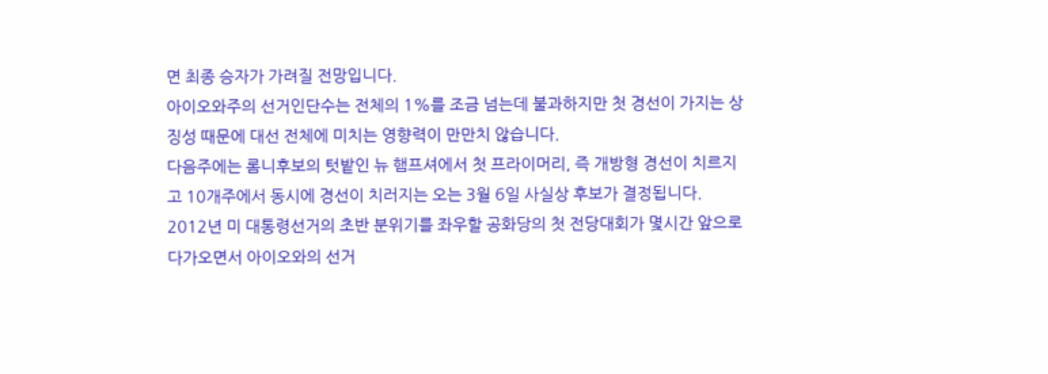면 최종 승자가 가려질 전망입니다.
아이오와주의 선거인단수는 전체의 1%를 조금 넘는데 불과하지만 첫 경선이 가지는 상징성 때문에 대선 전체에 미치는 영향력이 만만치 않습니다.
다음주에는 롬니후보의 텃밭인 뉴 햄프셔에서 첫 프라이머리, 즉 개방형 경선이 치르지고 10개주에서 동시에 경선이 치러지는 오는 3월 6일 사실상 후보가 결정됩니다.
2012년 미 대통령선거의 초반 분위기를 좌우할 공화당의 첫 전당대회가 몇시간 앞으로 다가오면서 아이오와의 선거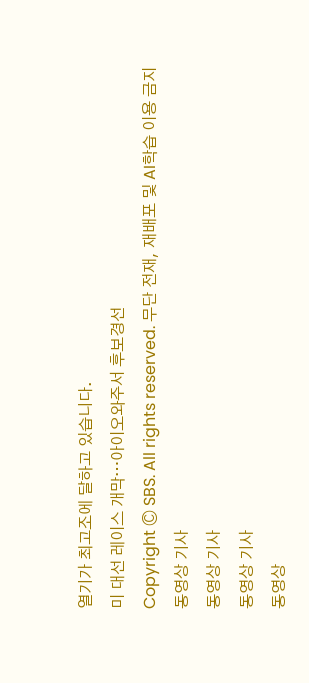열기가 최고조에 달하고 있습니다.
미 대선 레이스 개막…아이오와주서 후보경선
Copyright Ⓒ SBS. All rights reserved. 무단 전재, 재배포 및 AI학습 이용 금지
동영상 기사
동영상 기사
동영상 기사
동영상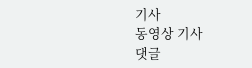기사
동영상 기사
댓글